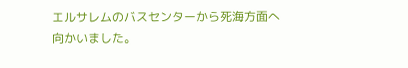エルサレムのバスセンターから死海方面へ向かいました。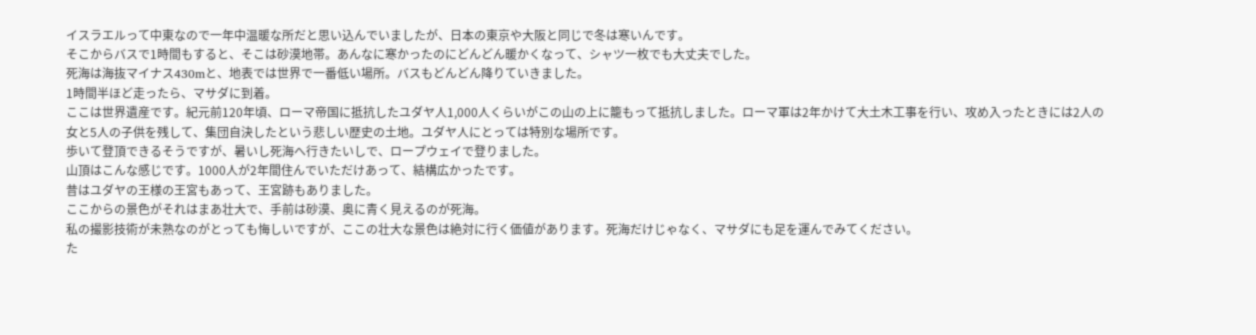イスラエルって中東なので一年中温暖な所だと思い込んでいましたが、日本の東京や大阪と同じで冬は寒いんです。
そこからバスで1時間もすると、そこは砂漠地帯。あんなに寒かったのにどんどん暖かくなって、シャツ一枚でも大丈夫でした。
死海は海抜マイナス430mと、地表では世界で一番低い場所。バスもどんどん降りていきました。
1時間半ほど走ったら、マサダに到着。
ここは世界遺産です。紀元前120年頃、ローマ帝国に抵抗したユダヤ人1,000人くらいがこの山の上に籠もって抵抗しました。ローマ軍は2年かけて大土木工事を行い、攻め入ったときには2人の女と5人の子供を残して、集団自決したという悲しい歴史の土地。ユダヤ人にとっては特別な場所です。
歩いて登頂できるそうですが、暑いし死海へ行きたいしで、ロープウェイで登りました。
山頂はこんな感じです。1000人が2年間住んでいただけあって、結構広かったです。
昔はユダヤの王様の王宮もあって、王宮跡もありました。
ここからの景色がそれはまあ壮大で、手前は砂漠、奥に青く見えるのが死海。
私の撮影技術が未熟なのがとっても悔しいですが、ここの壮大な景色は絶対に行く価値があります。死海だけじゃなく、マサダにも足を運んでみてください。
た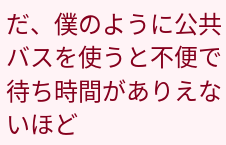だ、僕のように公共バスを使うと不便で待ち時間がありえないほど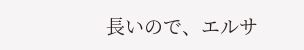長いので、エルサ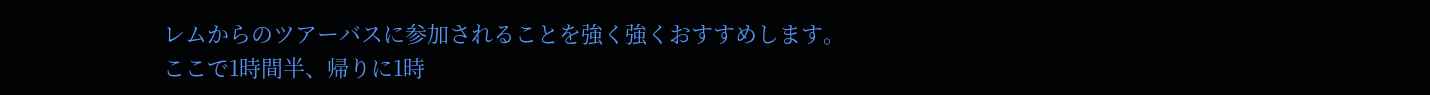レムからのツアーバスに参加されることを強く強くおすすめします。
ここで1時間半、帰りに1時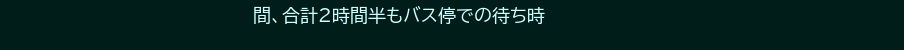間、合計2時間半もバス停での待ち時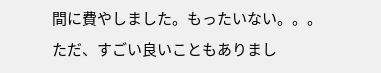間に費やしました。もったいない。。。
ただ、すごい良いこともありまし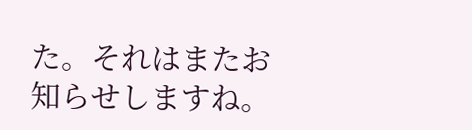た。それはまたお知らせしますね。